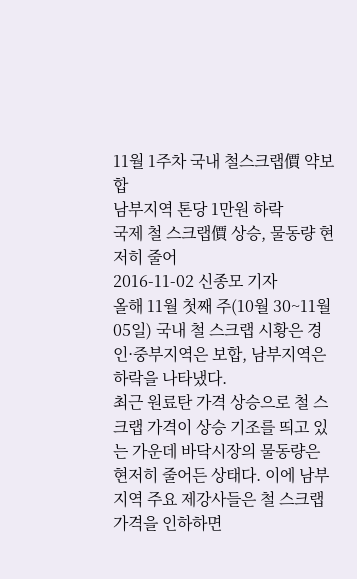11월 1주차 국내 철스크랩價 약보합
남부지역 톤당 1만원 하락
국제 철 스크랩價 상승, 물동량 현저히 줄어
2016-11-02 신종모 기자
올해 11월 첫째 주(10월 30~11월 05일) 국내 철 스크랩 시황은 경인·중부지역은 보합, 남부지역은 하락을 나타냈다.
최근 원료탄 가격 상승으로 철 스크랩 가격이 상승 기조를 띄고 있는 가운데 바닥시장의 물동량은 현저히 줄어든 상태다. 이에 남부지역 주요 제강사들은 철 스크랩 가격을 인하하면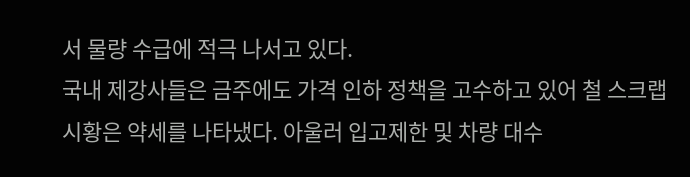서 물량 수급에 적극 나서고 있다.
국내 제강사들은 금주에도 가격 인하 정책을 고수하고 있어 철 스크랩 시황은 약세를 나타냈다. 아울러 입고제한 및 차량 대수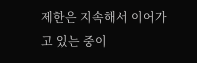제한은 지속해서 이어가고 있는 중이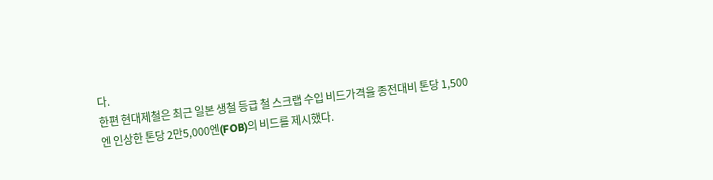다.
한편 현대제철은 최근 일본 생철 등급 철 스크랩 수입 비드가격을 종전대비 톤당 1,500엔 인상한 톤당 2만5,000엔(FOB)의 비드를 제시했다.